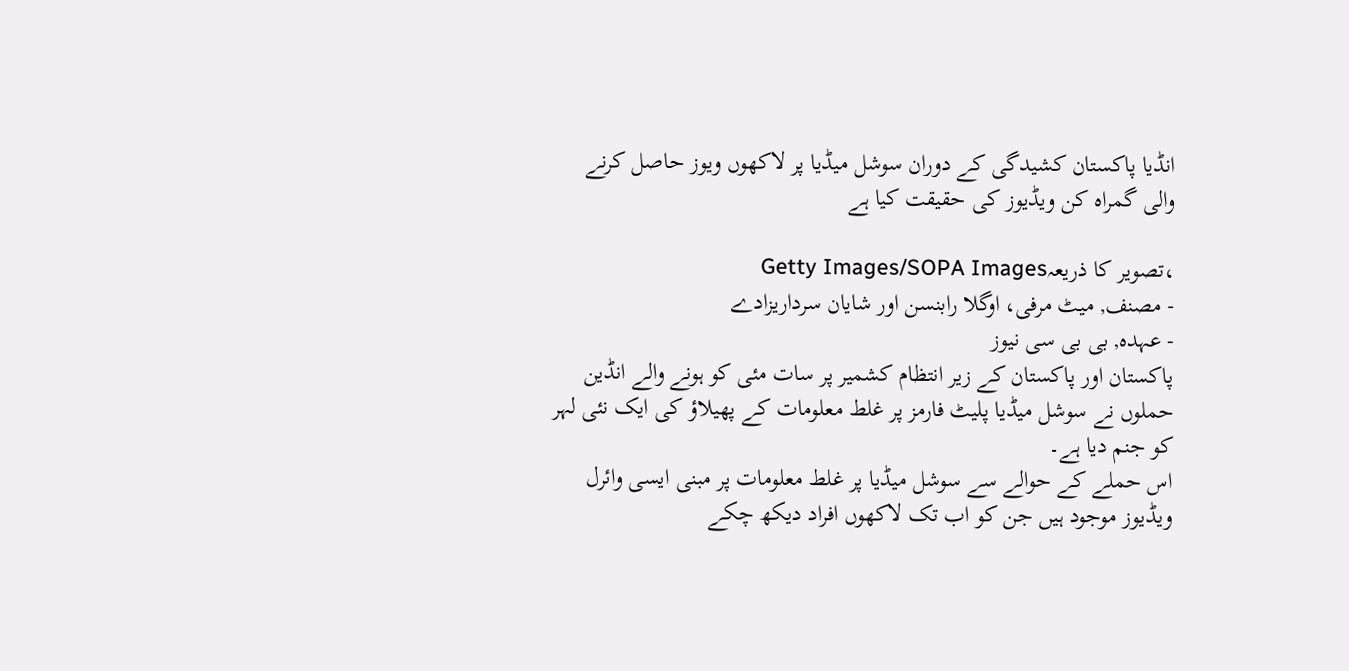انڈیا پاکستان کشیدگی کے دوران سوشل میڈیا پر لاکھوں ویوز حاصل کرنے والی گمراہ کن ویڈیوز کی حقیقت کیا ہے

،تصویر کا ذریعہGetty Images/SOPA Images
- مصنف, میٹ مرفی، اوگلا رابنسن اور شایان سرداریزادے
- عہدہ, بی بی سی نیوز
پاکستان اور پاکستان کے زیر انتظام کشمیر پر سات مئی کو ہونے والے انڈین حملوں نے سوشل میڈیا پلیٹ فارمز پر غلط معلومات کے پھیلاؤ کی ایک نئی لہر کو جنم دیا ہے۔
اس حملے کے حوالے سے سوشل میڈیا پر غلط معلومات پر مبنی ایسی وائرل ویڈیوز موجود ہیں جن کو اب تک لاکھوں افراد دیکھ چکے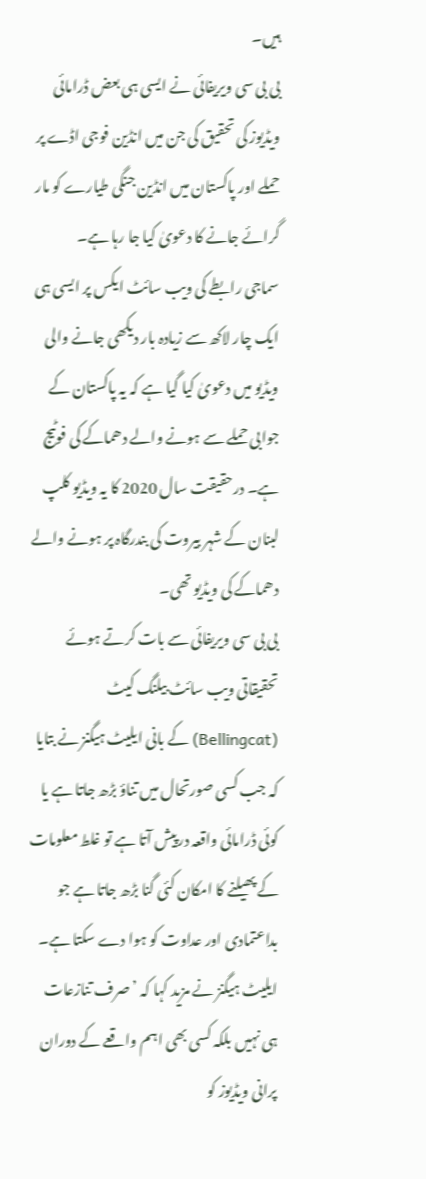ہیں۔
بی بی سی ویریفائی نے ایسی ہی بعض ڈرامائی ویڈیوز کی تحقیق کی جن میں انڈین فوجی اڈے پر حملے اور پاکستان میں انڈین جنگی طیارے کو مار گرائے جانے کا دعویٰ کیا جا رہا ہے۔
سماجی رابطے کی ویب سائٹ ایکس پر ایسی ہی ایک چار لاکھ سے زیادہ بار دیکھی جانے والی ویڈیو میں دعویٰ کیا گیا ہے کہ یہ پاکستان کے جوابی حملے سے ہونے والے دھماکے کی فوٹیج ہے۔ درحقیقت سال 2020 کا یہ ویڈیو کلپ لبنان کے شہر بیروت کی بندرگاہ پر ہونے والے دھماکے کی ویڈیو تھی۔
بی بی سی ویریفائی سے بات کرتے ہوئے تحقیقاتی ویب سائٹ بیلنگ کیٹ (Bellingcat) کے بانی ایلیٹ ہیگنز نے بتایا کہ جب کسی صورتحال میں تناؤ بڑھ جاتا ہے یا کوئی ڈرامائی واقعہ درپیش آتا ہے تو غلط معلومات کے پھیلنے کا امکان کئی گنا بڑھ جاتا ہے جو بداعتمادی اور عداوت کو ہوا دے سکتا ہے۔
ایلیٹ ہیگنز نے مزید کہا کہ ’صرف تنازعات ہی نہیں بلکہ کسی بھی اہم واقعے کے دوران پرانی ویڈیوز کو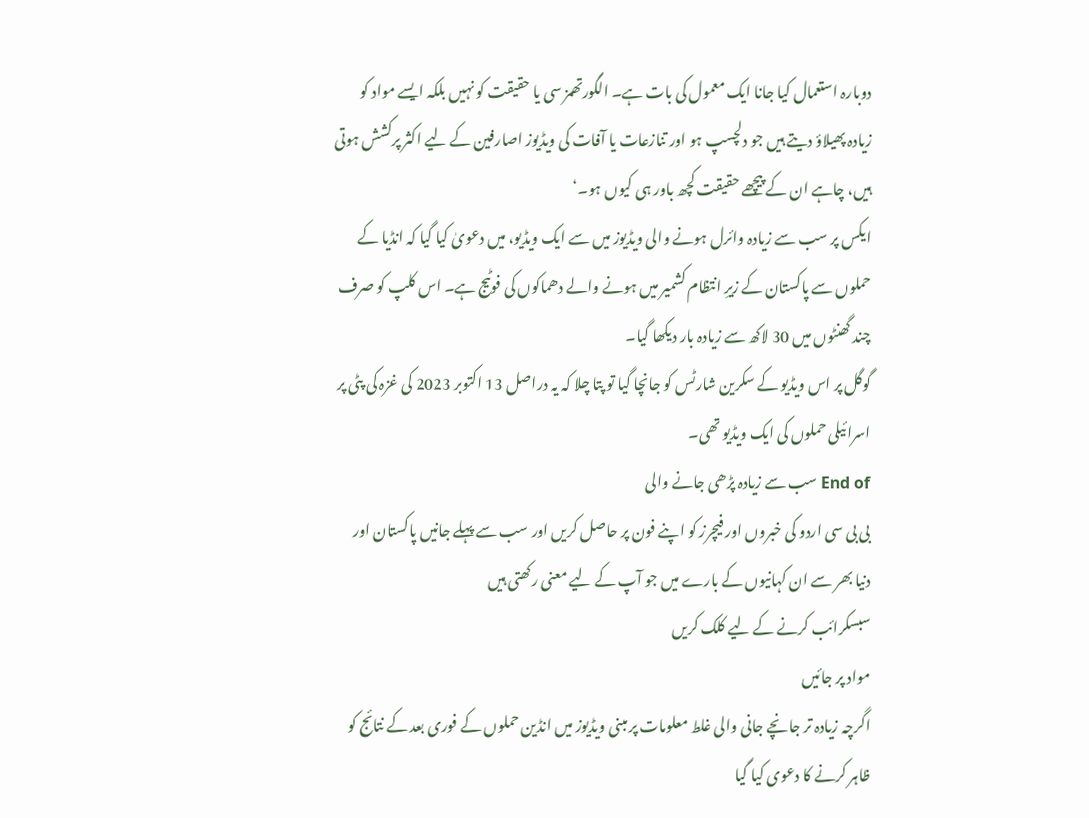دوبارہ استعمال کیا جانا ایک معمول کی بات ہے۔ الگورتھمز سی یا حقیقت کو نہیں بلکہ ایسے مواد کو زیادہ پھیلاؤ دیتے ہیں جو دلچسپ ہو اور تنازعات یا آفات کی ویڈیوز اصارفین کے لیے اکثر پرکشش ہوتی ہیں، چاہے ان کے پیچھے حقیقت کچھ باور ہی کیوں ہو۔‘
ایکس پر سب سے زیادہ وائرل ہونے والی ویڈیوز میں سے ایک ویڈیو، میں دعویٰ کیا گیا کہ انڈیا کے حملوں سے پاکستان کے زیرِ انتظام کشمیر میں ہونے والے دھماکوں کی فوٹیج ہے۔ اس کلپ کو صرف چند گھنٹوں میں 30 لاکھ سے زیادہ بار دیکھا گیا۔
گوگل پر اس ویڈیو کے سکرین شارٹس کو جانچا گیا تو پتا چلا کہ یہ دراصل 13 اکتوبر 2023 کی غزہ کی پٹی پر اسرائیلی حملوں کی ایک ویڈیو تھی۔
End of سب سے زیادہ پڑھی جانے والی
بی بی سی اردو کی خبروں اور فیچرز کو اپنے فون پر حاصل کریں اور سب سے پہلے جانیں پاکستان اور دنیا بھر سے ان کہانیوں کے بارے میں جو آپ کے لیے معنی رکھتی ہیں
سبسکرائب کرنے کے لیے کلک کریں
مواد پر جائیں
اگرچہ زیادہ تر جانچے جانی والی غلط معلومات پر مبنی ویڈیوز میں انڈین حملوں کے فوری بعد کے نتائج کو ظاہر کرنے کا دعوی کیا گیا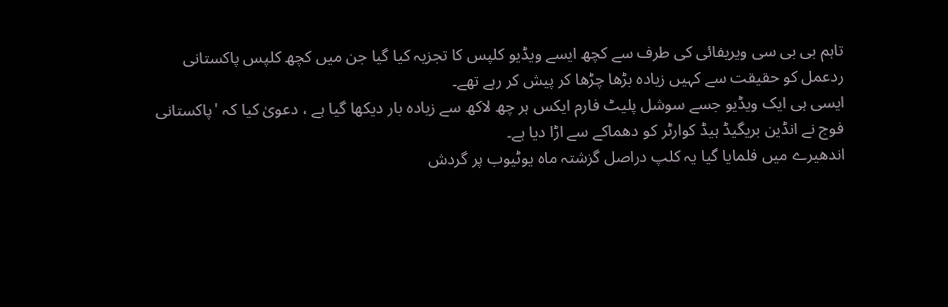تاہم بی بی سی ویریفائی کی طرف سے کچھ ایسے ویڈیو کلپس کا تجزیہ کیا گیا جن میں کچھ کلپس پاکستانی ردعمل کو حقیقت سے کہیں زیادہ بڑھا چڑھا کر پیش کر رہے تھے۔
ایسی ہی ایک ویڈیو جسے سوشل پلیٹ فارم ایکس ہر چھ لاکھ سے زیادہ بار دیکھا گیا ہے ، دعویٰ کیا کہ 'پاکستانی فوج نے انڈین بریگیڈ ہیڈ کوارٹر کو دھماکے سے اڑا دیا ہے۔
اندھیرے میں فلمایا گیا یہ کلپ دراصل گزشتہ ماہ یوٹیوب پر گردش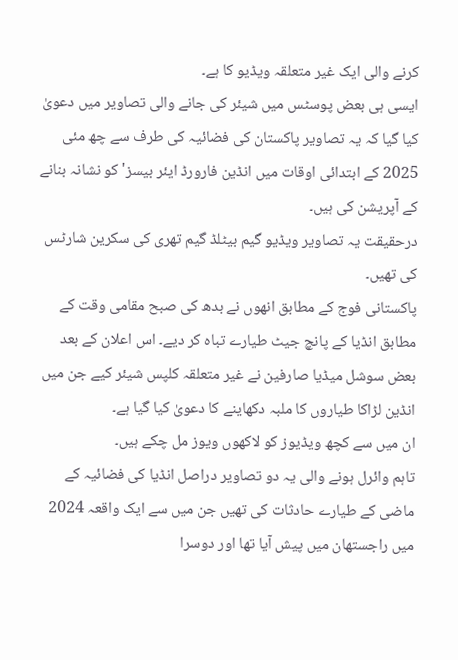کرنے والی ایک غیر متعلقہ ویڈیو کا ہے۔
ایسی ہی بعض پوسٹس میں شیئر کی جانے والی تصاویر میں دعویٰ کیا گیا کہ یہ تصاویر پاکستان کی فضائیہ کی طرف سے چھ مئی 2025 کے ابتدائی اوقات میں انڈین فارورڈ ایئر بیسز' کو نشانہ بنانے کے آپریشن کی ہیں۔
درحقیقت یہ تصاویر ویڈیو گیم بیٹلڈ گیم تھری کی سکرین شارٹس کی تھیں۔
پاکستانی فوج کے مطابق انھوں نے بدھ کی صبح مقامی وقت کے مطابق انڈیا کے پانچ جیٹ طیارے تباہ کر دیے۔ اس اعلان کے بعد بعض سوشل میڈیا صارفین نے غیر متعلقہ کلپس شیئر کیے جن میں انڈین لڑاکا طیاروں کا ملبہ دکھاینے کا دعویٰ کیا گیا ہے۔
ان میں سے کچھ ویڈیوز کو لاکھوں ویوز مل چکے ہیں۔
تاہم وائرل ہونے والی یہ دو تصاویر دراصل انڈیا کی فضائیہ کے ماضی کے طیارے حادثات کی تھیں جن میں سے ایک واقعہ 2024 میں راجستھان میں پیش آیا تھا اور دوسرا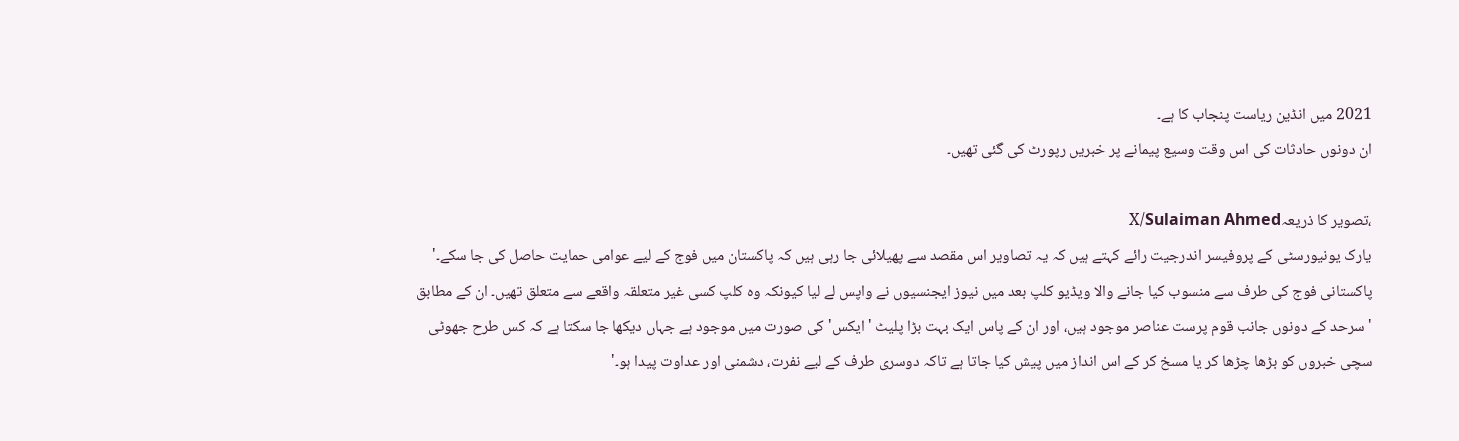2021 میں انڈین ریاست پنجاب کا ہے۔
ان دونوں حادثات کی اس وقت وسیع پیمانے پر خبریں رپورٹ کی گئی تھیں۔

،تصویر کا ذریعہX/Sulaiman Ahmed
یارک یونیورسٹی کے پروفیسر اندرجیت رائے کہتے ہیں کہ یہ تصاویر اس مقصد سے پھیلائی جا رہی ہیں کہ پاکستان میں فوج کے لیے عوامی حمایت حاصل کی جا سکے۔'
پاکستانی فوج کی طرف سے منسوب کیا جانے والا ویڈیو کلپ بعد میں نیوز ایجنسیوں نے واپس لے لیا کیونکہ وہ کلپ کسی غیر متعلقہ واقعے سے متعلق تھیں۔ ان کے مطابق 'سرحد کے دونوں جانب قوم پرست عناصر موجود ہیں، اور ان کے پاس ایک بہت بڑا پلیٹ 'ایکس' کی صورت میں موجود ہے جہاں دیکھا جا سکتا ہے کہ کس طرح جھوٹی سچی خبروں کو بڑھا چڑھا کر یا مسخ کر کے اس انداز میں پیش کیا جاتا ہے تاکہ دوسری طرف کے لیے نفرت، دشمنی اور عداوت پیدا ہو۔'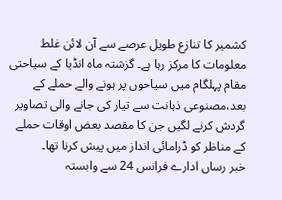کشمیر کا تنازع طویل عرصے سے آن لائن غلط معلومات کا مرکز رہا ہے۔ گزشتہ ماہ انڈیا کے سیاحتی مقام پہلگام میں سیاحوں پر ہونے والے حملے کے بعد،مصنوعی ذہانت سے تیار کی جانے والی تصاویر گردش کرنے لگیں جن کا مقصد بعض اوقات حملے کے مناظر کو ڈرامائی انداز میں پیش کرنا تھا۔
خبر رساں ادارے فرانس 24 سے وابستہ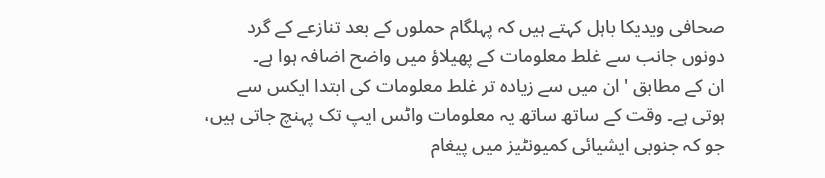صحافی ویدیکا باہل کہتے ہیں کہ پہلگام حملوں کے بعد تنازعے کے گرد دونوں جانب سے غلط معلومات کے پھیلاؤ میں واضح اضافہ ہوا ہے۔
ان کے مطابق 'ان میں سے زیادہ تر غلط معلومات کی ابتدا ایکس سے ہوتی ہے۔ وقت کے ساتھ ساتھ یہ معلومات واٹس ایپ تک پہنچ جاتی ہیں، جو کہ جنوبی ایشیائی کمیونٹیز میں پیغام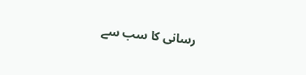رسانی کا سب سے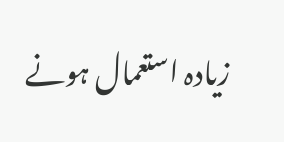زیادہ استعمال ہونے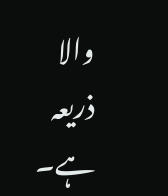والا ذریعہ ہے۔